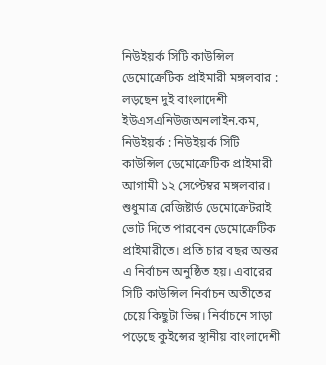নিউইয়র্ক সিটি কাউন্সিল ডেমোক্রেটিক প্রাইমারী মঙ্গলবার : লড়ছেন দুই বাংলাদেশী
ইউএসএনিউজঅনলাইন.কম, নিউইয়র্ক : নিউইয়র্ক সিটি কাউন্সিল ডেমোক্রেটিক প্রাইমারী আগামী ১২ সেপ্টেম্বর মঙ্গলবার। শুধুমাত্র রেজিষ্টার্ড ডেমোক্রেটরাই ভোট দিতে পারবেন ডেমোক্রেটিক প্রাইমারীতে। প্রতি চার বছর অন্তর এ নির্বাচন অনুষ্ঠিত হয়। এবারের সিটি কাউন্সিল নির্বাচন অতীতের চেয়ে কিছুটা ভিন্ন। নির্বাচনে সাড়া পড়েছে কুইন্সের স্থানীয় বাংলাদেশী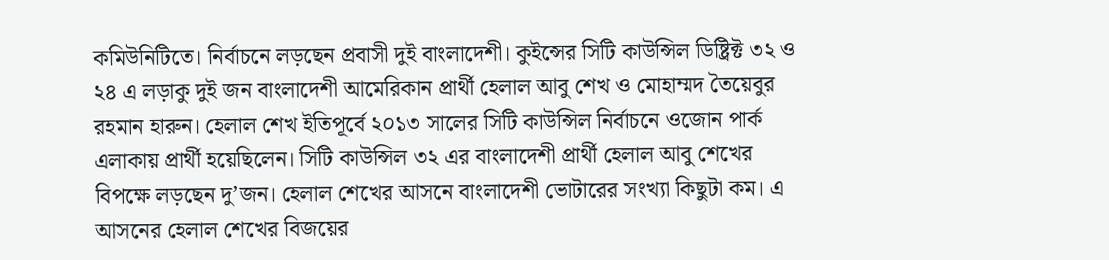কমিউনিটিতে। নির্বাচনে লড়ছেন প্রবাসী দুই বাংলাদেশী। কুইন্সের সিটি কাউন্সিল ডিষ্ট্রিক্ট ৩২ ও ২৪ এ লড়াকু দুই জন বাংলাদেশী আমেরিকান প্রার্থী হেলাল আবু শেখ ও মোহাম্মদ তৈয়েবুর রহমান হারুন। হেলাল শেখ ইতিপূর্বে ২০১৩ সালের সিটি কাউন্সিল নির্বাচনে ওজোন পার্ক এলাকায় প্রার্থী হয়েছিলেন। সিটি কাউন্সিল ৩২ এর বাংলাদেশী প্রার্থী হেলাল আবু শেখের বিপক্ষে লড়ছেন দু’জন। হেলাল শেখের আসনে বাংলাদেশী ভোটারের সংখ্যা কিছুটা কম। এ আসনের হেলাল শেখের বিজয়ের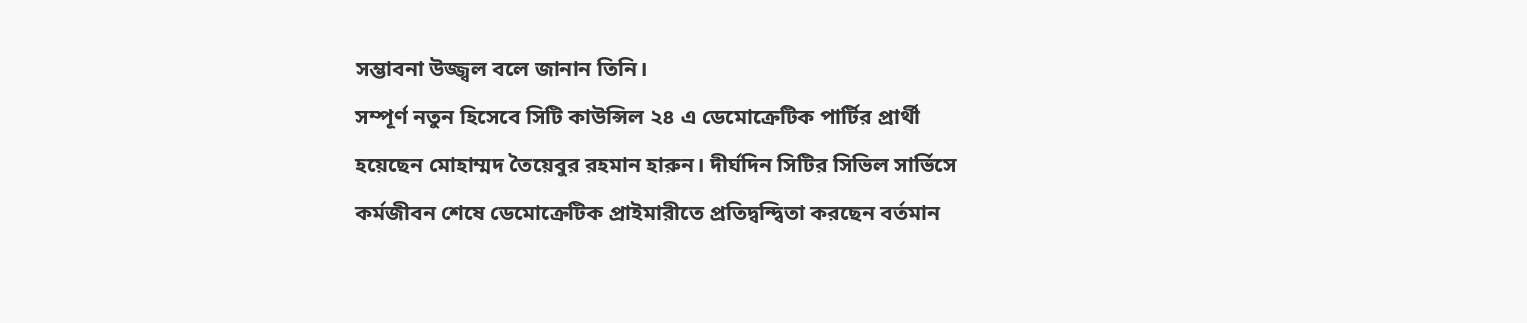সম্ভাবনা উজ্জ্বল বলে জানান তিনি।
সম্পূর্ণ নতুন হিসেবে সিটি কাউন্সিল ২৪ এ ডেমোক্রেটিক পার্টির প্রার্থী হয়েছেন মোহাম্মদ তৈয়েবুর রহমান হারুন। দীর্ঘদিন সিটির সিভিল সার্ভিসে কর্মজীবন শেষে ডেমোক্রেটিক প্রাইমারীতে প্রতিদ্বন্দ্বিতা করছেন বর্তমান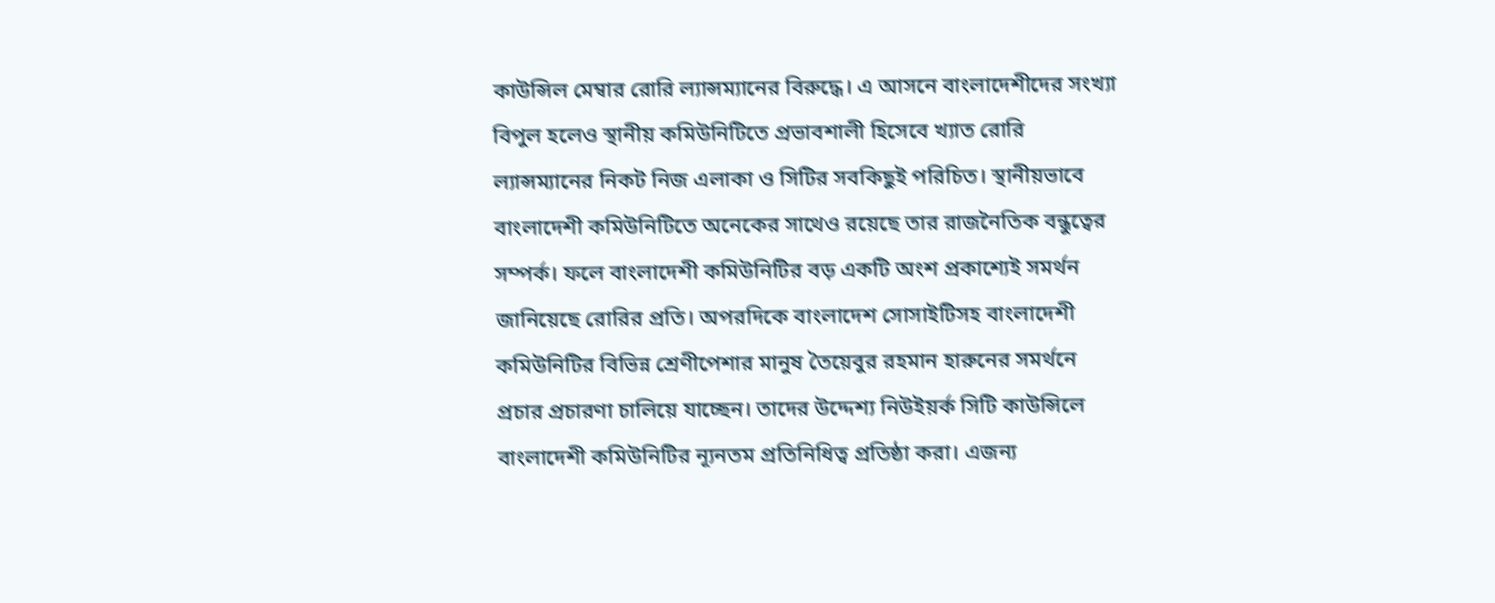কাউন্সিল মেম্বার রোরি ল্যান্সম্যানের বিরুদ্ধে। এ আসনে বাংলাদেশীদের সংখ্যা বিপুল হলেও স্থানীয় কমিউনিটিতে প্রভাবশালী হিসেবে খ্যাত রোরি ল্যান্সম্যানের নিকট নিজ এলাকা ও সিটির সবকিছুই পরিচিত। স্থানীয়ভাবে বাংলাদেশী কমিউনিটিতে অনেকের সাথেও রয়েছে তার রাজনৈতিক বন্ধুত্বের সম্পর্ক। ফলে বাংলাদেশী কমিউনিটির বড় একটি অংশ প্রকাশ্যেই সমর্থন জানিয়েছে রোরির প্রতি। অপরদিকে বাংলাদেশ সোসাইটিসহ বাংলাদেশী কমিউনিটির বিভিন্ন শ্রেণীপেশার মানুষ তৈয়েবুর রহমান হারুনের সমর্থনে প্রচার প্রচারণা চালিয়ে যাচ্ছেন। তাদের উদ্দেশ্য নিউইয়র্ক সিটি কাউন্সিলে বাংলাদেশী কমিউনিটির ন্যূনতম প্রতিনিধিত্ব প্রতিষ্ঠা করা। এজন্য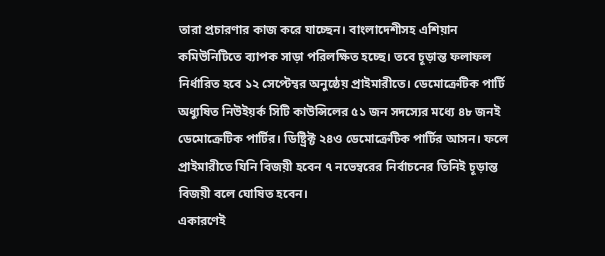তারা প্রচারণার কাজ করে যাচ্ছেন। বাংলাদেশীসহ এশিয়ান কমিউনিটিতে ব্যাপক সাড়া পরিলক্ষিত হচ্ছে। তবে চূড়ান্ত ফলাফল নির্ধারিত হবে ১২ সেপ্টেম্বর অনুষ্ঠেয় প্রাইমারীতে। ডেমোক্রেটিক পার্টি অধ্যুষিত নিউইয়র্ক সিটি কাউন্সিলের ৫১ জন সদস্যের মধ্যে ৪৮ জনই ডেমোক্রেটিক পার্টির। ডিষ্ট্রিক্ট ২৪ও ডেমোক্রেটিক পার্টির আসন। ফলে প্রাইমারীতে যিনি বিজয়ী হবেন ৭ নভেম্বরের নির্বাচনের তিনিই চূড়ান্ত বিজয়ী বলে ঘোষিত হবেন।
একারণেই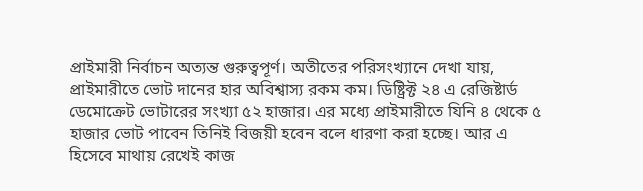প্রাইমারী নির্বাচন অত্যন্ত গুরুত্বপূর্ণ। অতীতের পরিসংখ্যানে দেখা যায়, প্রাইমারীতে ভোট দানের হার অবিশ্বাস্য রকম কম। ডিষ্ট্রিক্ট ২৪ এ রেজিষ্টার্ড ডেমোক্রেট ভোটারের সংখ্যা ৫২ হাজার। এর মধ্যে প্রাইমারীতে যিনি ৪ থেকে ৫ হাজার ভোট পাবেন তিনিই বিজয়ী হবেন বলে ধারণা করা হচ্ছে। আর এ হিসেবে মাথায় রেখেই কাজ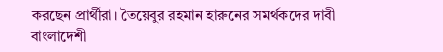করছেন প্রার্থীরা। তৈয়েবুর রহমান হারুনের সমর্থকদের দাবী বাংলাদেশী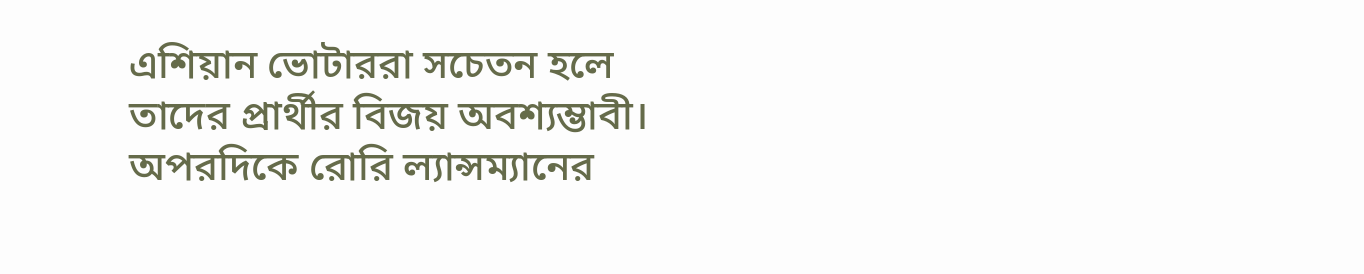এশিয়ান ভোটাররা সচেতন হলে তাদের প্রার্থীর বিজয় অবশ্যম্ভাবী। অপরদিকে রোরি ল্যান্সম্যানের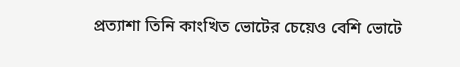প্রত্যাশা তিনি কাংখিত ভোটের চেয়েও বেশি ভোটে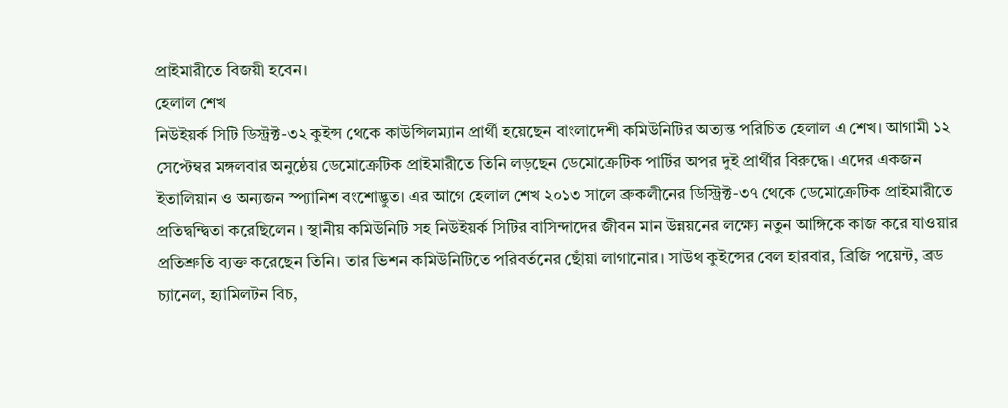প্রাইমারীতে বিজয়ী হবেন।
হেলাল শেখ
নিউইয়র্ক সিটি ডিস্ট্রক্ট-৩২ কুইন্স থেকে কাউন্সিলম্যান প্রার্থী হয়েছেন বাংলাদেশী কমিউনিটির অত্যন্ত পরিচিত হেলাল এ শেখ। আগামী ১২ সেপ্টেম্বর মঙ্গলবার অনুষ্ঠেয় ডেমোক্রেটিক প্রাইমারীতে তিনি লড়ছেন ডেমোক্রেটিক পার্টির অপর দুই প্রার্থীর বিরুদ্ধে। এদের একজন ইতালিয়ান ও অন্যজন স্প্যানিশ বংশোদ্ভুত। এর আগে হেলাল শেখ ২০১৩ সালে ব্রুকলীনের ডিস্ট্রিক্ট-৩৭ থেকে ডেমোক্রেটিক প্রাইমারীতে প্রতিদ্বন্দ্বিতা করেছিলেন । স্থানীয় কমিউনিটি সহ নিউইয়র্ক সিটির বাসিন্দাদের জীবন মান উন্নয়নের লক্ষ্যে নতুন আঙ্গিকে কাজ করে যাওয়ার প্রতিশ্রুতি ব্যক্ত করেছেন তিনি। তার ভিশন কমিউনিটিতে পরিবর্তনের ছোঁয়া লাগানোর। সাউথ কুইন্সের বেল হারবার, ব্রিজি পয়েন্ট, ব্রড চ্যানেল, হ্যামিলটন বিচ,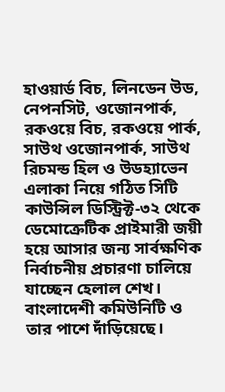হাওয়ার্ড বিচ, লিনডেন উড, নেপনসিট, ওজোনপার্ক, রকওয়ে বিচ, রকওয়ে পার্ক, সাউথ ওজোনপার্ক, সাউথ রিচমন্ড হিল ও উডহ্যাভেন এলাকা নিয়ে গঠিত সিটি কাউন্সিল ডিস্ট্রিক্ট-৩২ থেকে ডেমোক্রেটিক প্রাইমারী জয়ী হয়ে আসার জন্য সার্বক্ষণিক নির্বাচনীয় প্রচারণা চালিয়ে যাচ্ছেন হেলাল শেখ। বাংলাদেশী কমিউনিটি ও তার পাশে দাঁড়িয়েছে।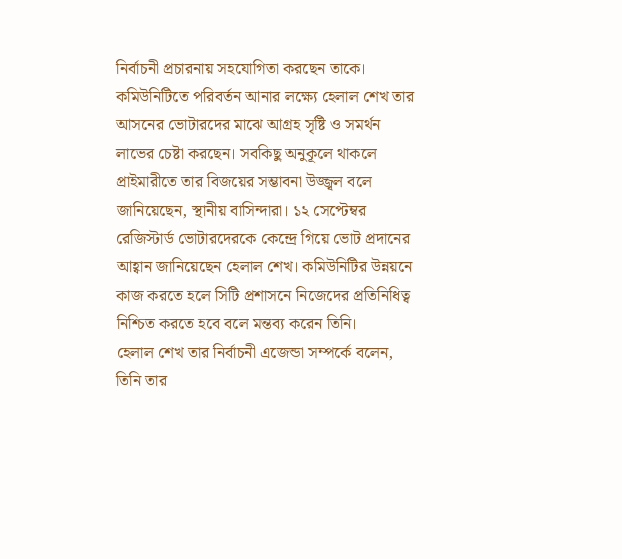নির্বাচনী প্রচারনায় সহযোগিতা করছেন তাকে। কমিউনিটিতে পরিবর্তন আনার লক্ষ্যে হেলাল শেখ তার আসনের ভোটারদের মাঝে আগ্রহ সৃষ্টি ও সমর্থন লাভের চেষ্টা করছেন। সবকিছু অনুকূলে থাকলে প্রাইমারীতে তার বিজয়ের সম্ভাবনা উজ্জ্বল বলে জানিয়েছেন, স্থানীয় বাসিন্দারা। ১২ সেপ্টেম্বর রেজিস্টার্ড ভোটারদেরকে কেন্দ্রে গিয়ে ভোট প্রদানের আহ্বান জানিয়েছেন হেলাল শেখ। কমিউনিটির উন্নয়নে কাজ করতে হলে সিটি প্রশাসনে নিজেদের প্রতিনিধিত্ব নিশ্চিত করতে হবে বলে মন্তব্য করেন তিনি।
হেলাল শেখ তার নির্বাচনী এজেন্ডা সম্পর্কে বলেন, তিনি তার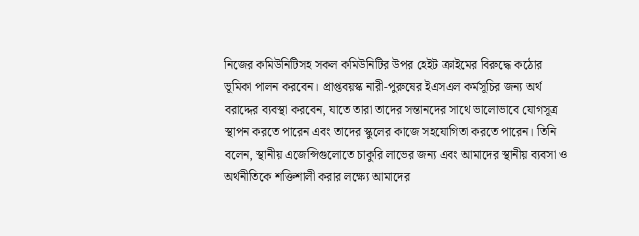নিজের কমিউনিটিসহ সকল কমিউনিটির উপর হেইট ক্রাইমের বিরুদ্ধে কঠোর ভূমিকা পালন করবেন। প্রাপ্তবয়স্ক নারী-পুরুষের ইএসএল কর্মসূচির জন্য অর্থ বরাদ্দের ব্যবস্থা করবেন, যাতে তারা তাদের সন্তানদের সাথে ভালোভাবে যোগসূত্র স্থাপন করতে পারেন এবং তাদের স্কুলের কাজে সহযোগিতা করতে পারেন। তিনি বলেন, স্থানীয় এজেন্সিগুলোতে চাকুরি লাভের জন্য এবং আমাদের স্থানীয় ব্যবসা ও অর্থনীতিকে শক্তিশালী করার লক্ষ্যে আমাদের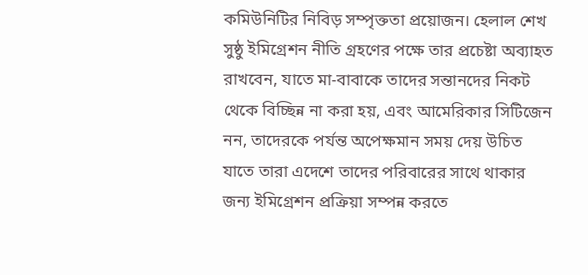কমিউনিটির নিবিড় সম্পৃক্ততা প্রয়োজন। হেলাল শেখ সুষ্ঠু ইমিগ্রেশন নীতি গ্রহণের পক্ষে তার প্রচেষ্টা অব্যাহত রাখবেন, যাতে মা-বাবাকে তাদের সন্তানদের নিকট থেকে বিচ্ছিন্ন না করা হয়, এবং আমেরিকার সিটিজেন নন, তাদেরকে পর্যন্ত অপেক্ষমান সময় দেয় উচিত যাতে তারা এদেশে তাদের পরিবারের সাথে থাকার জন্য ইমিগ্রেশন প্রক্রিয়া সম্পন্ন করতে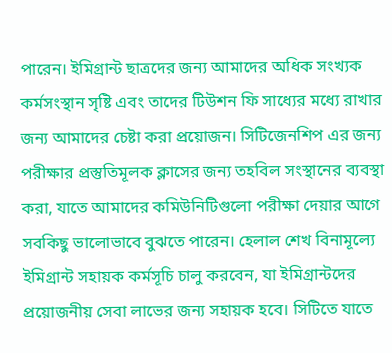পারেন। ইমিগ্রান্ট ছাত্রদের জন্য আমাদের অধিক সংখ্যক কর্মসংস্থান সৃষ্টি এবং তাদের টিউশন ফি সাধ্যের মধ্যে রাখার জন্য আমাদের চেষ্টা করা প্রয়োজন। সিটিজেনশিপ এর জন্য পরীক্ষার প্রস্তুতিমূলক ক্লাসের জন্য তহবিল সংস্থানের ব্যবস্থা করা, যাতে আমাদের কমিউনিটিগুলো পরীক্ষা দেয়ার আগে সবকিছু ভালোভাবে বুঝতে পারেন। হেলাল শেখ বিনামূল্যে ইমিগ্রান্ট সহায়ক কর্মসূচি চালু করবেন, যা ইমিগ্রান্টদের প্রয়োজনীয় সেবা লাভের জন্য সহায়ক হবে। সিটিতে যাতে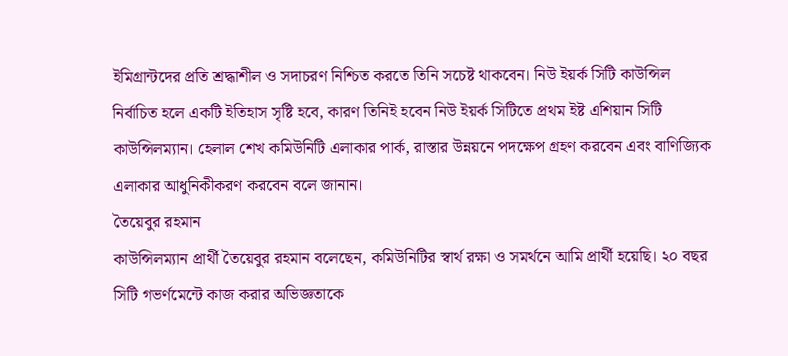ইমিগ্রান্টদের প্রতি শ্রদ্ধাশীল ও সদাচরণ নিশ্চিত করতে তিনি সচেষ্ট থাকবেন। নিউ ইয়র্ক সিটি কাউন্সিল নির্বাচিত হলে একটি ইতিহাস সৃষ্টি হবে, কারণ তিনিই হবেন নিউ ইয়র্ক সিটিতে প্রথম ইষ্ট এশিয়ান সিটি কাউন্সিলম্যান। হেলাল শেখ কমিউনিটি এলাকার পার্ক, রাস্তার উন্নয়নে পদক্ষেপ গ্রহণ করবেন এবং বাণিজ্যিক এলাকার আধুনিকীকরণ করবেন বলে জানান।
তৈয়েবুর রহমান
কাউন্সিলম্যান প্রার্থী তৈয়েবুর রহমান বলেছেন, কমিউনিটির স্বার্থ রক্ষা ও সমর্থনে আমি প্রার্থী হয়েছি। ২০ বছর সিটি গভর্ণমেন্টে কাজ করার অভিজ্ঞতাকে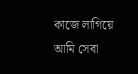কাজে লাগিয়ে আমি সেবা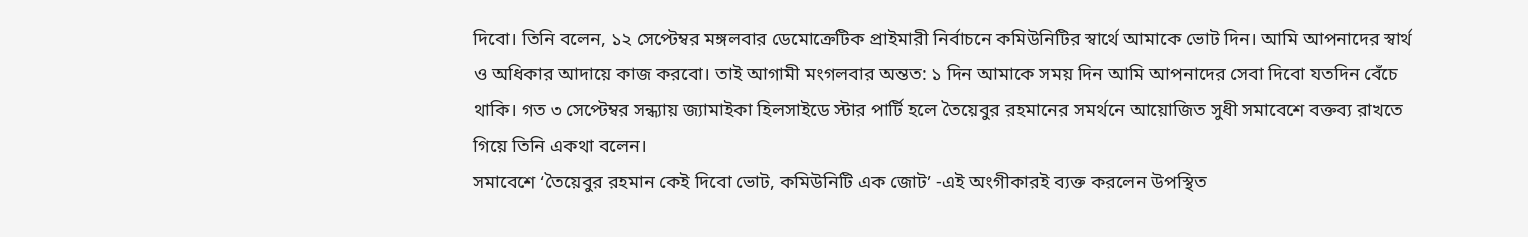দিবো। তিনি বলেন, ১২ সেপ্টেম্বর মঙ্গলবার ডেমোক্রেটিক প্রাইমারী নির্বাচনে কমিউনিটির স্বার্থে আমাকে ভোট দিন। আমি আপনাদের স্বার্থ ও অধিকার আদায়ে কাজ করবো। তাই আগামী মংগলবার অন্তত: ১ দিন আমাকে সময় দিন আমি আপনাদের সেবা দিবো যতদিন বেঁচে থাকি। গত ৩ সেপ্টেম্বর সন্ধ্যায় জ্যামাইকা হিলসাইডে স্টার পার্টি হলে তৈয়েবুর রহমানের সমর্থনে আয়োজিত সুধী সমাবেশে বক্তব্য রাখতে গিয়ে তিনি একথা বলেন।
সমাবেশে ‘তৈয়েবুর রহমান কেই দিবো ভোট, কমিউনিটি এক জোট’ -এই অংগীকারই ব্যক্ত করলেন উপস্থিত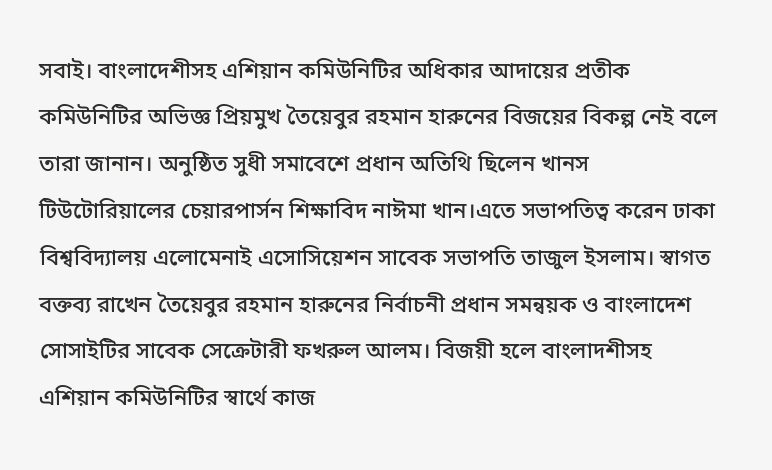সবাই। বাংলাদেশীসহ এশিয়ান কমিউনিটির অধিকার আদায়ের প্রতীক কমিউনিটির অভিজ্ঞ প্রিয়মুখ তৈয়েবুর রহমান হারুনের বিজয়ের বিকল্প নেই বলে তারা জানান। অনুষ্ঠিত সুধী সমাবেশে প্রধান অতিথি ছিলেন খানস টিউটোরিয়ালের চেয়ারপার্সন শিক্ষাবিদ নাঈমা খান।এতে সভাপতিত্ব করেন ঢাকা বিশ্ববিদ্যালয় এলোমেনাই এসোসিয়েশন সাবেক সভাপতি তাজুল ইসলাম। স্বাগত বক্তব্য রাখেন তৈয়েবুর রহমান হারুনের নির্বাচনী প্রধান সমন্বয়ক ও বাংলাদেশ সোসাইটির সাবেক সেক্রেটারী ফখরুল আলম। বিজয়ী হলে বাংলাদশীসহ এশিয়ান কমিউনিটির স্বার্থে কাজ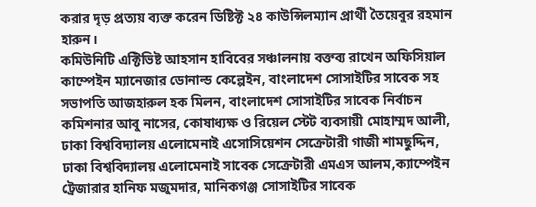করার দৃড় প্রত্যয় ব্যক্ত করেন ডিষ্টিক্ট ২৪ কাউন্সিলম্যান প্রার্থী তৈয়েবুর রহমান হারুন।
কমিউনিটি এক্টিভিষ্ট আহসান হাবিবের সঞ্চালনায় বক্তব্য রাখেন অফিসিয়াল কাম্পেইন ম্যানেজার ডোনাল্ড কেল্পেইন, বাংলাদেশ সোসাইটির সাবেক সহ সভাপতি আজহারুল হক মিলন, বাংলাদেশ সোসাইটির সাবেক নির্বাচন কমিশনার আবু নাসের, কোষাধ্যক্ষ ও রিয়েল স্টেট ব্যবসায়ী মোহাম্মদ আলী, ঢাকা বিশ্ববিদ্যালয় এলোমেনাই এসোসিয়েশন সেক্রেটারী গাজী শামছুদ্দিন, ঢাকা বিশ্ববিদ্যালয় এলোমেনাই সাবেক সেক্রেটারী এমএস আলম,ক্যাম্পেইন ট্রেজারার হানিফ মজুমদার, মানিকগঞ্জ সোসাইটির সাবেক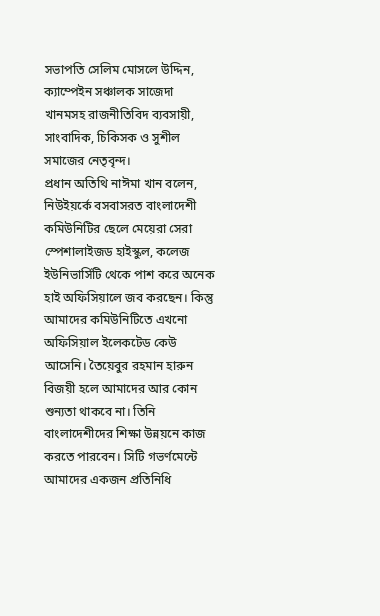সভাপতি সেলিম মোসলে উদ্দিন, ক্যাম্পেইন সঞ্চালক সাজেদা খানমসহ রাজনীতিবিদ ব্যবসায়ী, সাংবাদিক, চিকিসক ও সুশীল সমাজের নেতৃবৃন্দ।
প্রধান অতিথি নাঈমা খান বলেন, নিউইয়র্কে বসবাসরত বাংলাদেশী কমিউনিটির ছেলে মেয়েরা সেরা স্পেশালাইজড হাইস্কুল, কলেজ ইউনিভার্সিটি থেকে পাশ করে অনেক হাই অফিসিয়ালে জব করছেন। কিন্তু আমাদের কমিউনিটিতে এখনো অফিসিয়াল ইলেকটেড কেউ আসেনি। তৈয়েবুর রহমান হারুন বিজয়ী হলে আমাদের আর কোন শুন্যতা থাকবে না। তিনি বাংলাদেশীদের শিক্ষা উন্নয়নে কাজ করতে পারবেন। সিটি গভর্ণমেন্টে আমাদের একজন প্রতিনিধি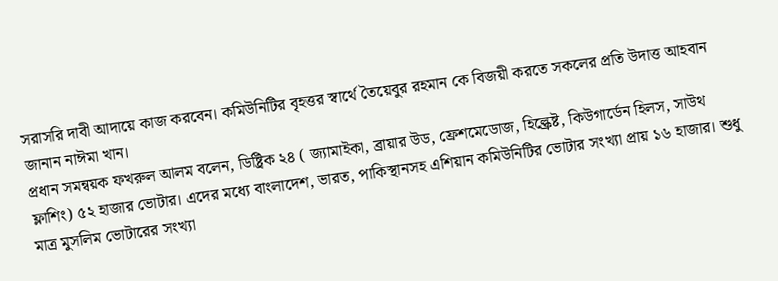সরাসরি দাবী আদায়ে কাজ করবেন। কমিউনিটির বৃহত্তর স্বার্থে তৈয়েবুর রহমান কে বিজয়ী করতে সকলের প্রতি উদাত্ত আহবান জানান নাঈমা খান।
প্রধান সমন্বয়ক ফখরুল আলম বলেন, ডিষ্ট্রিক ২৪ ( জ্যামাইকা, ব্রায়ার উড, ফ্রেশমেডোজ, হিল্ক্রেষ্ট, কিউগার্ডেন হিলস, সাউথ ফ্লাশিং) ৫২ হাজার ভোটার। এদের মধ্যে বাংলাদেশ, ভারত, পাকিস্থানসহ এশিয়ান কমিউনিটির ভোটার সংখ্যা প্রায় ১৬ হাজার। শুধু মাত্র মুসলিম ভোটারের সংখ্যা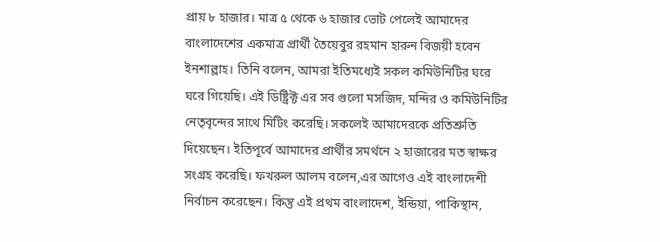প্রায় ৮ হাজার। মাত্র ৫ থেকে ৬ হাজার ভোট পেলেই আমাদের বাংলাদেশের একমাত্র প্রার্থী তৈয়েবুর রহমান হারুন বিজয়ী হবেন ইনশাল্লাহ। তিনি বলেন, আমরা ইতিমধ্যেই সকল কমিউনিটির ঘরে ঘরে গিয়েছি। এই ডিষ্ট্রিক্ট এর সব গুলো মসজিদ, মন্দির ও কমিউনিটির নেতৃবৃন্দের সাথে মিটিং করেছি। সকলেই আমাদেরকে প্রতিশ্রুতি দিয়েছেন। ইতিপূর্বে আমাদের প্রার্থীর সমর্থনে ২ হাজারের মত স্বাক্ষর সংগ্রহ করেছি। ফখরুল আলম বলেন,এর আগেও এই বাংলাদেশী নির্বাচন করেছেন। কিন্তু এই প্রথম বাংলাদেশ, ইন্ডিয়া, পাকিস্থান,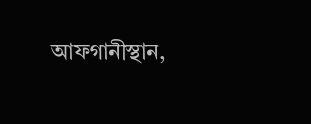আফগানীস্থান,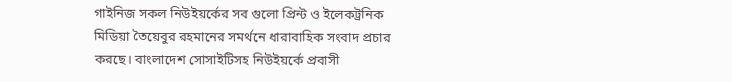গাইনিজ সকল নিউইয়র্কের সব গুলো প্রিন্ট ও ইলেকট্রনিক মিডিয়া তৈয়েবুর রহমানের সমর্থনে ধারাবাহিক সংবাদ প্রচার করছে। বাংলাদেশ সোসাইটিসহ নিউইয়র্কে প্রবাসী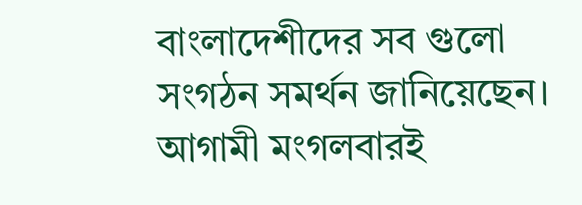বাংলাদেশীদের সব গুলো সংগঠন সমর্থন জানিয়েছেন।
আগামী মংগলবারই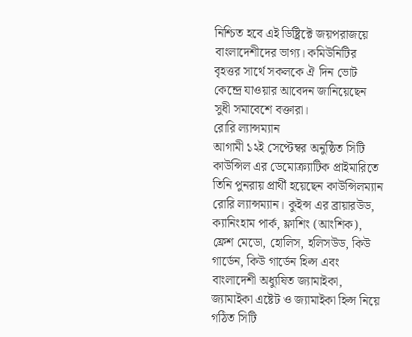নিশ্চিত হবে এই ডিষ্ট্রিক্টে জয়পরাজয়ে বাংলাদেশীদের ভাগ্য। কমিউনিটির বৃহত্তর সার্থে সকলকে ঐ দিন ভোট কেন্দ্রে যাওয়ার আবেদন জানিয়েছেন সুধী সমাবেশে বক্তারা।
রোরি ল্যান্সম্যান
আগামী ১২ই সেপ্টেম্বর অনুষ্ঠিত সিটি কাউন্সিল এর ডেমোক্র্যাটিক প্রাইমারিতে তিনি পুনরায় প্রার্থী হয়েছেন কাউন্সিলম্যান রোরি ল্যান্সম্যান। কুইন্স এর ব্রায়ারউড, ক্যানিংহাম পার্ক, ফ্লাশিং (আংশিক), ফ্রেশ মেডো, হোলিস, হলিসউড, কিউ গার্ডেন, কিউ গার্ডেন হিল্স এবং বাংলাদেশী অধ্যুষিত জ্যামাইকা, জ্যামাইকা এষ্টেট ও জ্যামাইকা হিল্স নিয়ে গঠিত সিটি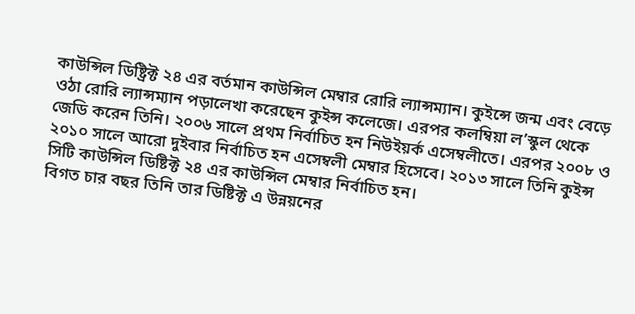কাউন্সিল ডিষ্ট্রিক্ট ২৪ এর বর্তমান কাউন্সিল মেম্বার রোরি ল্যান্সম্যান। কুইন্সে জন্ম এবং বেড়ে ওঠা রোরি ল্যান্সম্যান পড়ালেখা করেছেন কুইন্স কলেজে। এরপর কলম্বিয়া ল’স্কুল থেকে জেডি করেন তিনি। ২০০৬ সালে প্রথম নির্বাচিত হন নিউইয়র্ক এসেম্বলীতে। এরপর ২০০৮ ও ২০১০ সালে আরো দুইবার নির্বাচিত হন এসেম্বলী মেম্বার হিসেবে। ২০১৩ সালে তিনি কুইন্স সিটি কাউন্সিল ডিষ্টিক্ট ২৪ এর কাউন্সিল মেম্বার নির্বাচিত হন।
বিগত চার বছর তিনি তার ডিষ্টিক্ট এ উন্নয়নের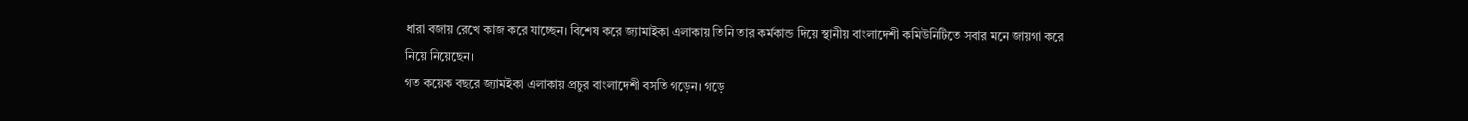ধারা বজায় রেখে কাজ করে যাচ্ছেন। বিশেষ করে জ্যামাইকা এলাকায় তিনি তার কর্মকান্ড দিয়ে স্থানীয় বাংলাদেশী কমিউনিটিতে সবার মনে জায়গা করে নিয়ে নিয়েছেন।
গত কয়েক বছরে জ্যামইকা এলাকায় প্রচুর বাংলাদেশী বসতি গড়েন। গড়ে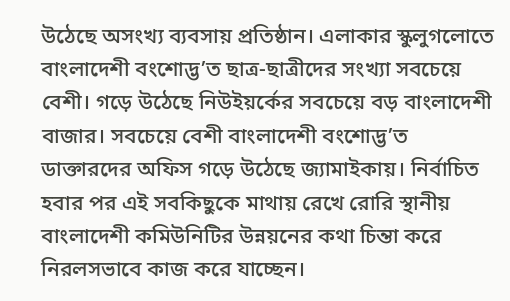উঠেছে অসংখ্য ব্যবসায় প্রতিষ্ঠান। এলাকার স্কুলুগলোতে বাংলাদেশী বংশোদ্ভ’ত ছাত্র-ছাত্রীদের সংখ্যা সবচেয়ে বেশী। গড়ে উঠেছে নিউইয়র্কের সবচেয়ে বড় বাংলাদেশী বাজার। সবচেয়ে বেশী বাংলাদেশী বংশোদ্ভ’ত ডাক্তারদের অফিস গড়ে উঠেছে জ্যামাইকায়। নির্বাচিত হবার পর এই সবকিছুকে মাথায় রেখে রোরি স্থানীয় বাংলাদেশী কমিউনিটির উন্নয়নের কথা চিন্তা করে নিরলসভাবে কাজ করে যাচ্ছেন।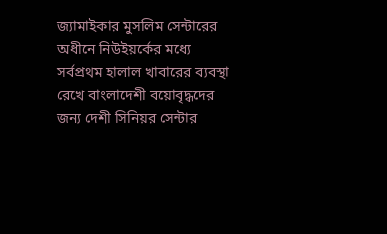জ্যামাইকার মুসলিম সেন্টারের অধীনে নিউইয়র্কের মধ্যে সর্বপ্রথম হালাল খাবারের ব্যবস্থা রেখে বাংলাদেশী বয়োবৃদ্ধদের জন্য দেশী সিনিয়র সেন্টার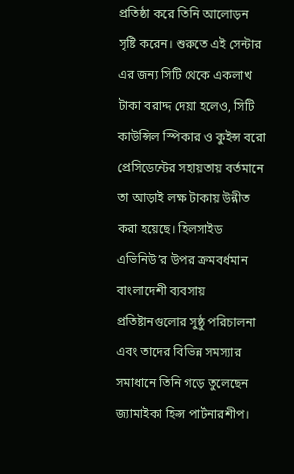প্রতিষ্ঠা করে তিনি আলোড়ন সৃষ্টি করেন। শুরুতে এই সেন্টার এর জন্য সিটি থেকে একলাখ টাকা বরাদ্দ দেয়া হলেও, সিটি কাউন্সিল স্পিকার ও কুইন্স বরো প্রেসিডেন্টের সহায়তায় বর্তমানে তা আড়াই লক্ষ টাকায় উন্নীত করা হয়েছে। হিলসাইড এভিনিউ’র উপর ক্রমবর্ধমান বাংলাদেশী ব্যবসায় প্রতিষ্টানগুলোর সুষ্ঠু পরিচালনা এবং তাদের বিভিন্ন সমস্যার সমাধানে তিনি গড়ে তুলেছেন জ্যামাইকা হিল্স পার্টনারশীপ।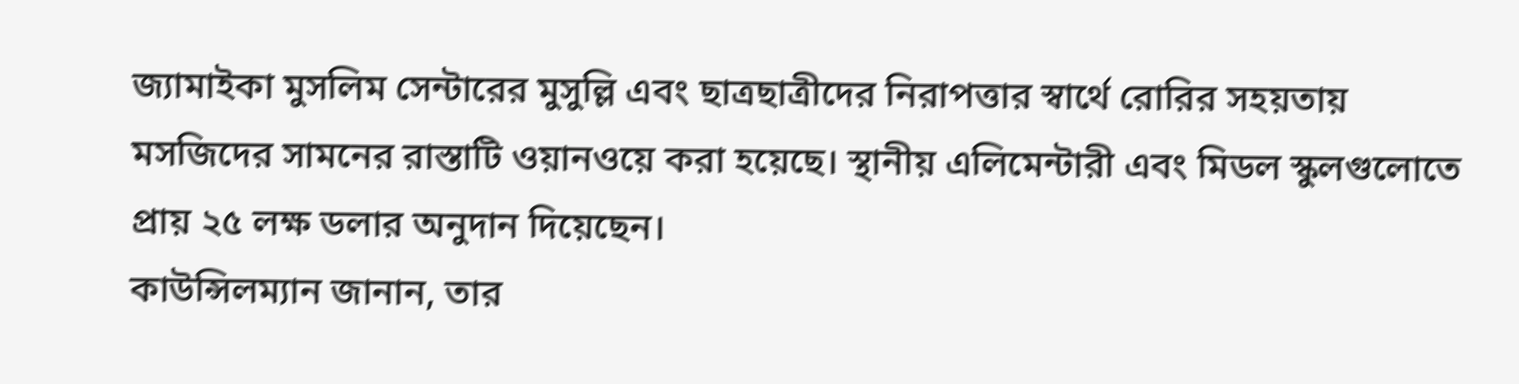জ্যামাইকা মুসলিম সেন্টারের মুসুল্লি এবং ছাত্রছাত্রীদের নিরাপত্তার স্বার্থে রোরির সহয়তায় মসজিদের সামনের রাস্তাটি ওয়ানওয়ে করা হয়েছে। স্থানীয় এলিমেন্টারী এবং মিডল স্কুলগুলোতে প্রায় ২৫ লক্ষ ডলার অনুদান দিয়েছেন।
কাউন্সিলম্যান জানান, তার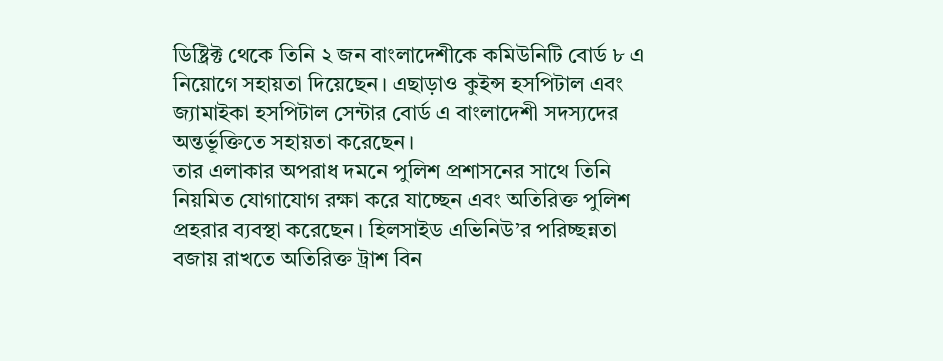ডিষ্ট্রিক্ট থেকে তিনি ২ জন বাংলাদেশীকে কমিউনিটি বোর্ড ৮ এ নিয়োগে সহায়তা দিয়েছেন। এছাড়াও কুইন্স হসপিটাল এবং জ্যামাইকা হসপিটাল সেন্টার বোর্ড এ বাংলাদেশী সদস্যদের অন্তর্ভূক্তিতে সহায়তা করেছেন।
তার এলাকার অপরাধ দমনে পুলিশ প্রশাসনের সাথে তিনি নিয়মিত যোগাযোগ রক্ষা করে যাচ্ছেন এবং অতিরিক্ত পুলিশ প্রহরার ব্যবস্থা করেছেন। হিলসাইড এভিনিউ’র পরিচ্ছন্নতা বজায় রাখতে অতিরিক্ত ট্রাশ বিন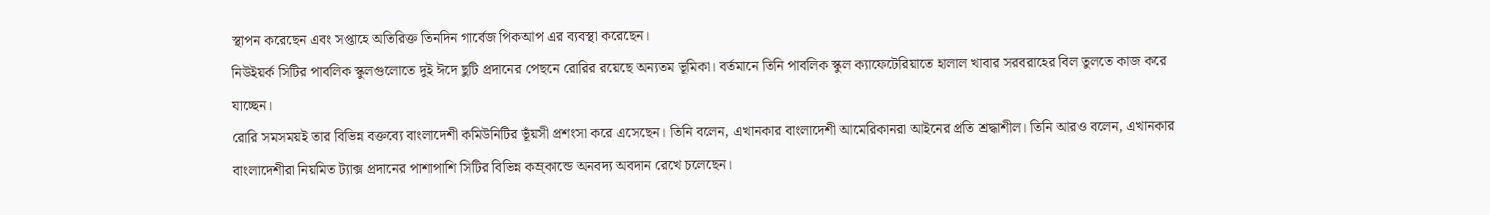স্থাপন করেছেন এবং সপ্তাহে অতিরিক্ত তিনদিন গার্বেজ পিকআপ এর ব্যবস্থা করেছেন।
নিউইয়র্ক সিটির পাবলিক স্কুলগুলোতে দুই ঈদে ছুটি প্রদানের পেছনে রোরির রয়েছে অন্যতম ভূমিকা। বর্তমানে তিনি পাবলিক স্কুল ক্যাফেটেরিয়াতে হালাল খাবার সরবরাহের বিল তুলতে কাজ করে যাচ্ছেন।
রোরি সমসময়ই তার বিভিন্ন বক্তব্যে বাংলাদেশী কমিউনিটির ভূঁয়সী প্রশংসা করে এসেছেন। তিনি বলেন, এখানকার বাংলাদেশী আমেরিকানরা আইনের প্রতি শ্রদ্ধাশীল। তিনি আরও বলেন, এখানকার বাংলাদেশীরা নিয়মিত ট্যাক্স প্রদানের পাশাপাশি সিটির বিভিন্ন কম্র্কান্ডে অনবদ্য অবদান রেখে চলেছেন।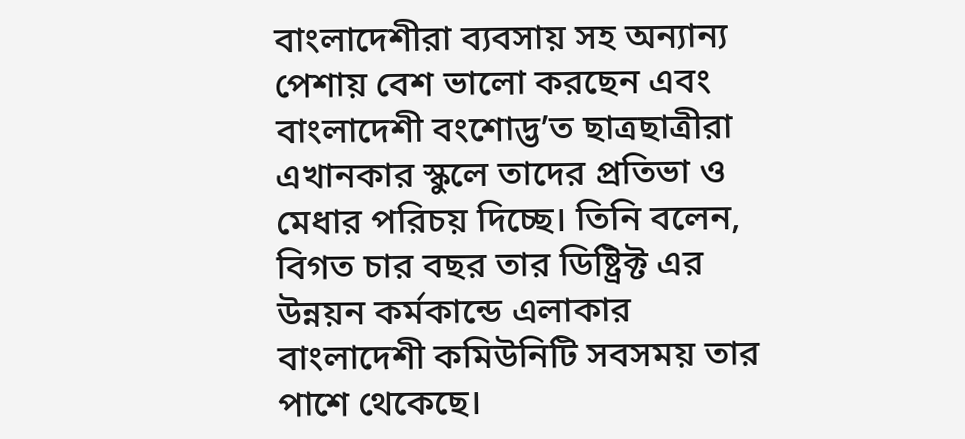বাংলাদেশীরা ব্যবসায় সহ অন্যান্য পেশায় বেশ ভালো করছেন এবং বাংলাদেশী বংশোদ্ভ’ত ছাত্রছাত্রীরা এখানকার স্কুলে তাদের প্রতিভা ও মেধার পরিচয় দিচ্ছে। তিনি বলেন, বিগত চার বছর তার ডিষ্ট্রিক্ট এর উন্নয়ন কর্মকান্ডে এলাকার বাংলাদেশী কমিউনিটি সবসময় তার পাশে থেকেছে।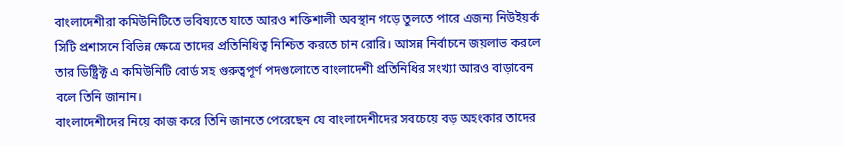বাংলাদেশীরা কমিউনিটিতে ভবিষ্যতে যাতে আরও শক্তিশালী অবস্থান গড়ে তুলতে পারে এজন্য নিউইয়র্ক সিটি প্রশাসনে বিভিন্ন ক্ষেত্রে তাদের প্রতিনিধিত্ব নিশ্চিত করতে চান রোরি। আসন্ন নির্বাচনে জয়লাভ করলে তার ডিষ্ট্রিক্ট এ কমিউনিটি বোর্ড সহ গুরুত্বপূর্ণ পদগুলোতে বাংলাদেশী প্রতিনিধির সংখ্যা আরও বাড়াবেন বলে তিনি জানান।
বাংলাদেশীদের নিয়ে কাজ করে তিনি জানতে পেরেছেন যে বাংলাদেশীদের সবচেয়ে বড় অহংকার তাদের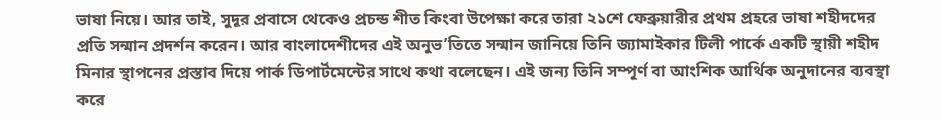ভাষা নিয়ে। আর তাই, সুদূর প্রবাসে থেকেও প্রচন্ড শীত কিংবা উপেক্ষা করে তারা ২১শে ফেব্রুয়ারীর প্রথম প্রহরে ভাষা শহীদদের প্রতি সন্মান প্রদর্শন করেন। আর বাংলাদেশীদের এই অনুভ’তিতে সন্মান জানিয়ে তিনি জ্যামাইকার টিলী পার্কে একটি স্থায়ী শহীদ মিনার স্থাপনের প্রস্তাব দিয়ে পার্ক ডিপার্টমেন্টের সাথে কথা বলেছেন। এই জন্য তিনি সম্পূর্ণ বা আংশিক আর্থিক অনুদানের ব্যবস্থা করে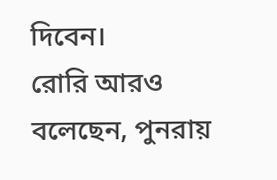দিবেন।
রোরি আরও বলেছেন, পুনরায়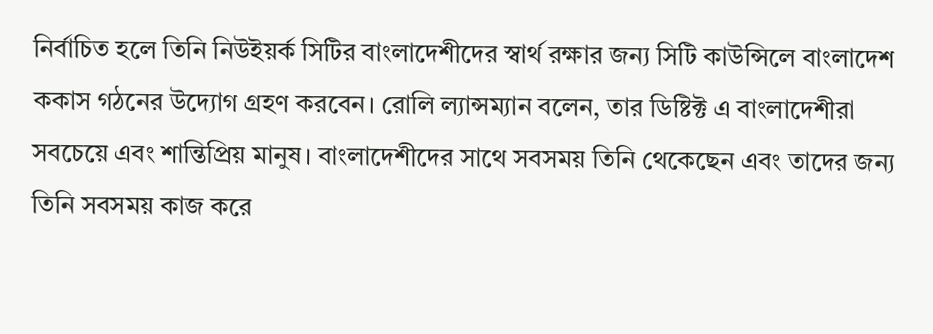নির্বাচিত হলে তিনি নিউইয়র্ক সিটির বাংলাদেশীদের স্বার্থ রক্ষার জন্য সিটি কাউন্সিলে বাংলাদেশ ককাস গঠনের উদ্যোগ গ্রহণ করবেন। রোলি ল্যান্সম্যান বলেন, তার ডিষ্টিক্ট এ বাংলাদেশীরা সবচেয়ে এবং শান্তিপ্রিয় মানুষ। বাংলাদেশীদের সাথে সবসময় তিনি থেকেছেন এবং তাদের জন্য তিনি সবসময় কাজ করে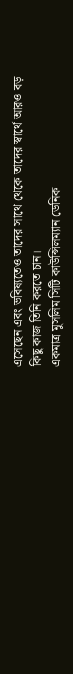এসেছেন এবং ভবিষ্যতেও তাদের সাথে থেকে তাদের স্বার্থে আরও বড় কিছু কাজ তিনি করতে চান।
একমাত্র মুসলিম সিটি কাউন্সিলম্যান ডেনিক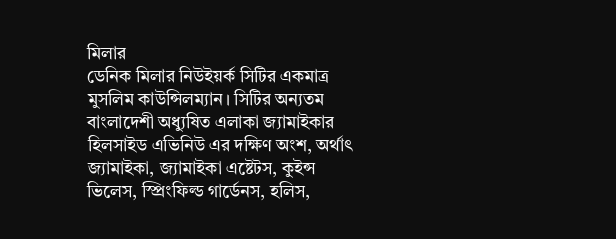মিলার
ডেনিক মিলার নিউইয়র্ক সিটির একমাত্র মুসলিম কাউন্সিলম্যান। সিটির অন্যতম বাংলাদেশী অধ্যুষিত এলাকা জ্যামাইকার হিলসাইড এভিনিউ এর দক্ষিণ অংশ, অর্থাৎ জ্যামাইকা, জ্যামাইকা এষ্টেটস, কুইন্স ভিলেস, স্প্রিংফিল্ড গার্ডেনস, হলিস,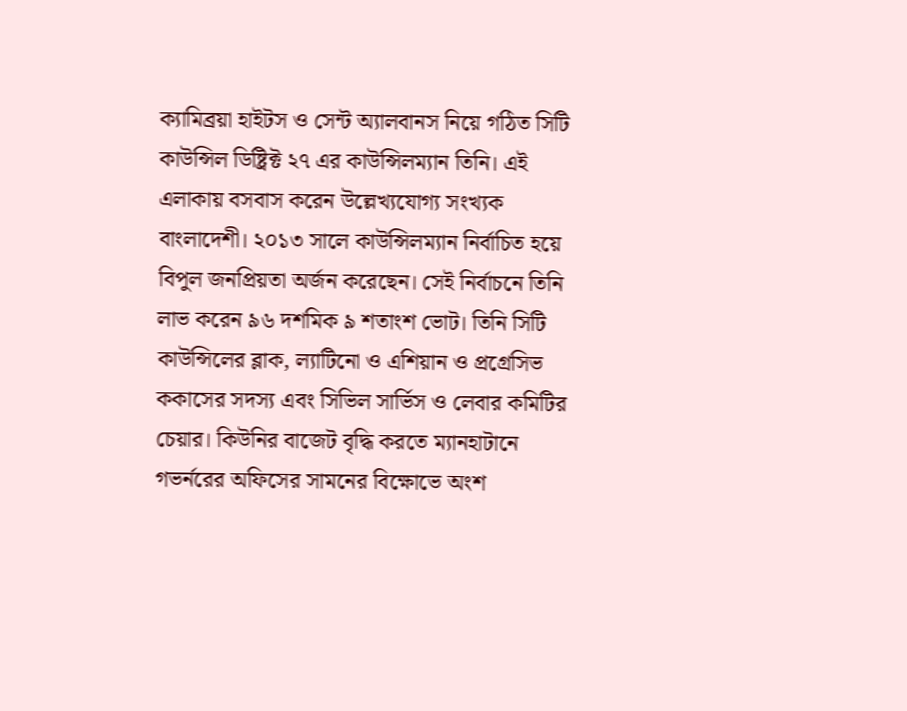ক্যামিব্রয়া হাইটস ও সেন্ট অ্যালবানস নিয়ে গঠিত সিটি কাউন্সিল ডিষ্ট্রিক্ট ২৭ এর কাউন্সিলম্যান তিনি। এই এলাকায় বসবাস করেন উল্লেখ্যযোগ্য সংখ্যক বাংলাদেশী। ২০১৩ সালে কাউন্সিলম্যান নির্বাচিত হয়ে বিপুল জনপ্রিয়তা অর্জন করেছেন। সেই নির্বাচনে তিনি লাভ করেন ৯৬ দশমিক ৯ শতাংশ ভোট। তিনি সিটি কাউন্সিলের ব্লাক, ল্যাটিনো ও এশিয়ান ও প্রগ্রেসিভ ককাসের সদস্য এবং সিভিল সার্ভিস ও লেবার কমিটির চেয়ার। কিউনির বাজেট বৃদ্ধি করতে ম্যানহাটানে গভর্নরের অফিসের সামনের বিক্ষোভে অংশ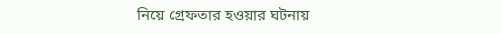নিয়ে গ্রেফতার হওয়ার ঘটনায়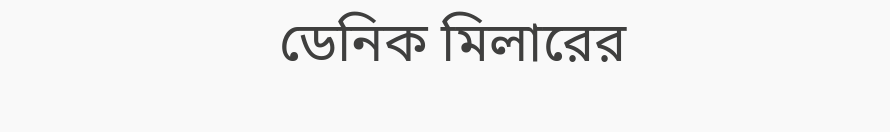ডেনিক মিলারের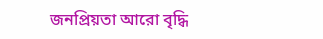জনপ্রিয়তা আরো বৃদ্ধি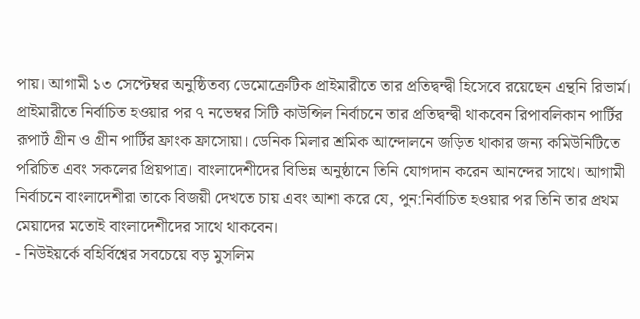পায়। আগামী ১৩ সেপ্টেম্বর অনুষ্ঠিতব্য ডেমোক্রেটিক প্রাইমারীতে তার প্রতিদ্বন্দ্বী হিসেবে রয়েছেন এন্থনি রিভার্ম। প্রাইমারীতে নির্বাচিত হওয়ার পর ৭ নভেম্বর সিটি কাউন্সিল নির্বাচনে তার প্রতিদ্বন্দ্বী থাকবেন রিপাবলিকান পার্টির রূপার্ট গ্রীন ও গ্রীন পার্টির ফ্রাংক ফ্রাসোয়া। ডেনিক মিলার শ্রমিক আন্দোলনে জড়িত থাকার জন্য কমিউনিটিতে পরিচিত এবং সকলের প্রিয়পাত্র। বাংলাদেশীদের বিভিন্ন অনুষ্ঠানে তিনি যোগদান করেন আনন্দের সাথে। আগামী নির্বাচনে বাংলাদেশীরা তাকে বিজয়ী দেখতে চায় এবং আশা করে যে, পুন:নির্বাচিত হওয়ার পর তিনি তার প্রথম মেয়াদের মতোই বাংলাদেশীদের সাথে থাকবেন।
- নিউইয়র্কে বহির্বিশ্বের সবচেয়ে বড় মুসলিম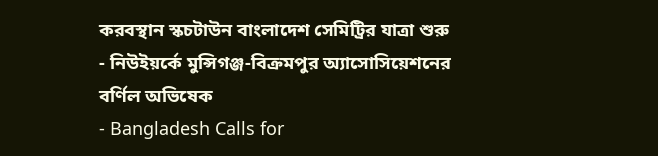করবস্থান স্কচটাউন বাংলাদেশ সেমিট্রির যাত্রা শুরু
- নিউইয়র্কে মুন্সিগঞ্জ-বিক্রমপুর অ্যাসোসিয়েশনের বর্ণিল অভিষেক
- Bangladesh Calls for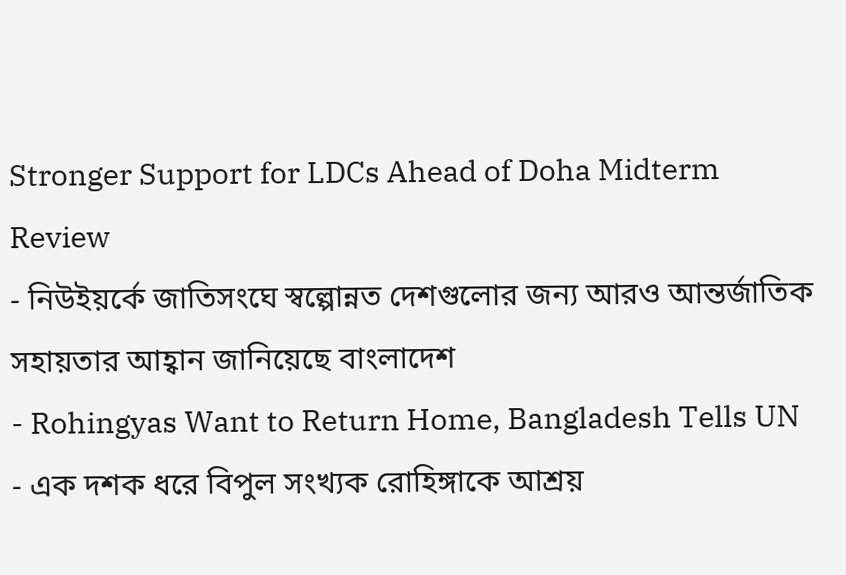Stronger Support for LDCs Ahead of Doha Midterm Review
- নিউইয়র্কে জাতিসংঘে স্বল্পোন্নত দেশগুলোর জন্য আরও আন্তর্জাতিক সহায়তার আহ্বান জানিয়েছে বাংলাদেশ
- Rohingyas Want to Return Home, Bangladesh Tells UN
- এক দশক ধরে বিপুল সংখ্যক রোহিঙ্গাকে আশ্রয়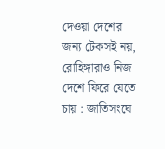দেওয়া দেশের জন্য টেকসই নয়, রোহিঙ্গারাও নিজ দেশে ফিরে যেতে চায় : জাতিসংঘে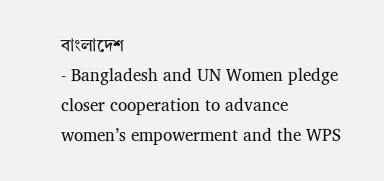বাংলাদেশ
- Bangladesh and UN Women pledge closer cooperation to advance women’s empowerment and the WPS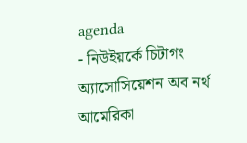agenda
- নিউইয়র্কে চিটাগং অ্যাসোসিয়েশন অব নর্থ আমেরিকা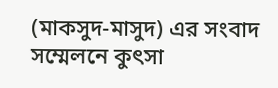(মাকসুদ-মাসুদ) এর সংবাদ সম্মেলনে কুৎসা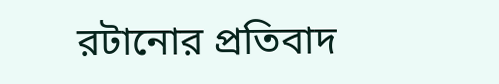রটানোর প্রতিবাদ